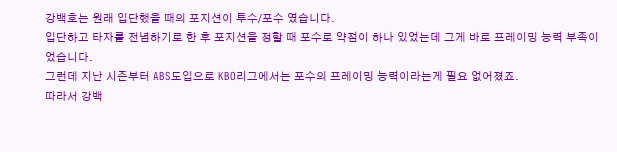강백호는 원래 입단했을 때의 포지션이 투수/포수 였습니다.
입단하고 타자를 전념하기로 한 후 포지션을 정할 때 포수로 약점이 하나 있었는데 그게 바로 프레이밍 능력 부족이었습니다.
그런데 지난 시즌부터 ABS도입으로 KBO리그에서는 포수의 프레이밍 능력이라는게 필요 없어졌죠.
따라서 강백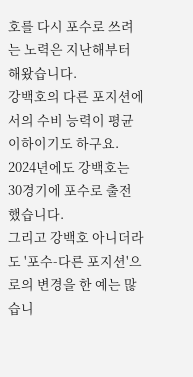호를 다시 포수로 쓰려는 노력은 지난해부터 해왔습니다.
강백호의 다른 포지션에서의 수비 능력이 평균이하이기도 하구요.
2024년에도 강백호는 30경기에 포수로 출전했습니다.
그리고 강백호 아니더라도 '포수-다른 포지션'으로의 변경을 한 예는 많습니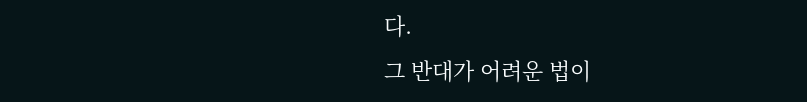다.
그 반대가 어려운 법이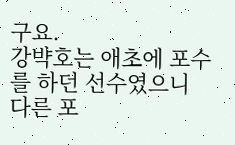구요.
강뱍호는 애초에 포수를 하던 선수였으니 다른 포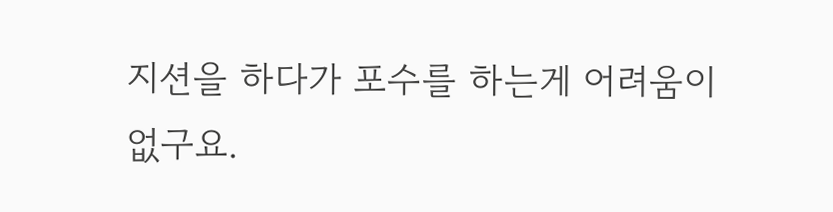지션을 하다가 포수를 하는게 어려움이 없구요.